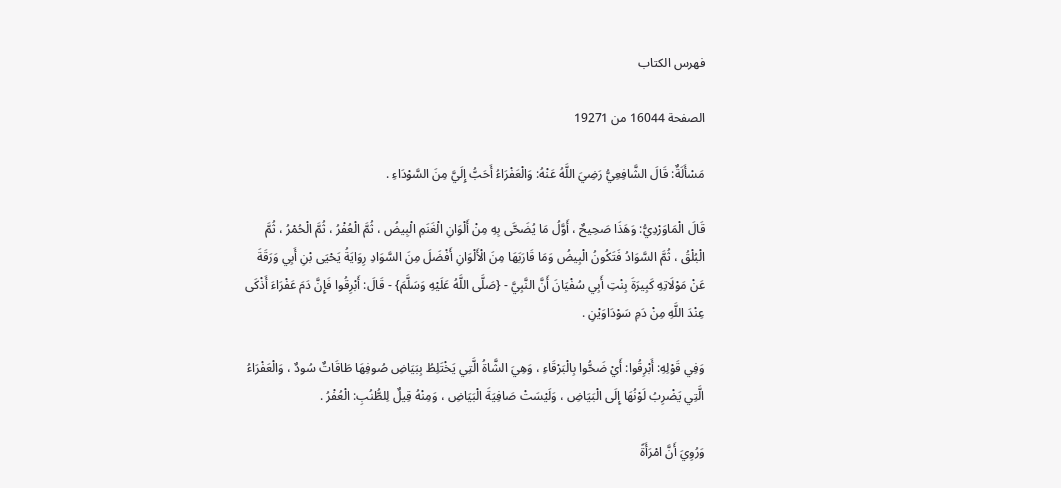فهرس الكتاب

الصفحة 16044 من 19271

مَسْأَلَةٌ: قَالَ الشَّافِعِيُّ رَضِيَ اللَّهُ عَنْهُ: وَالْعَفْرَاءُ أَحَبُّ إِلَيَّ مِنَ السَّوْدَاءِ .

قَالَ الْمَاوَرْدِيُّ: وَهَذَا صَحِيحٌ ، أَوَّلُ مَا يُضَحَّى بِهِ مِنْ أَلْوَانِ الْغَنَمِ الْبِيضُ ، ثُمَّ الْعُفْرُ ، ثُمَّ الْحُمْرُ ، ثُمَّ الْبُلْقُ ، ثُمَّ السَّوَادُ فَتَكُونُ الْبِيضُ وَمَا قَارَبَهَا مِنَ الْأَلْوَانِ أَفْضَلَ مِنَ السَّوَادِ رِوَايَةُ يَحْيَى بْنِ أَبِي وَرَقَةَ عَنْ مَوْلَاتِهِ كَبِيرَةَ بِنْتِ أَبِي سُفْيَانَ أَنَّ النَّبِيَّ - {صَلَّى اللَّهُ عَلَيْهِ وَسَلَّمَ} - قَالَ: أَبْرِقُوا فَإِنَّ دَمَ عَفْرَاءَ أَذْكَى عِنْدَ اللَّهِ مِنْ دَمِ سَوْدَاوَيْنِ .

وَفِي قَوْلِهِ: أَبْرِقُوا: أَيْ ضَحُّوا بِالْبَرْقَاءِ ، وَهِيَ الشَّاةُ الَّتِي يَخْتَلِطُ بِبَيَاضِ صُوفِهَا طَاقَاتٌ سُودٌ ، وَالْعَفْرَاءُ الَّتِي يَضْرِبُ لَوْنُهَا إِلَى الْبَيَاضِ ، وَلَيْسَتْ صَافِيَةَ الْبَيَاضِ ، وَمِنْهُ قِيلٌ لِلطُّنُبِ: الْعُفْرُ .

وَرُوِيَ أَنَّ امْرَأَةً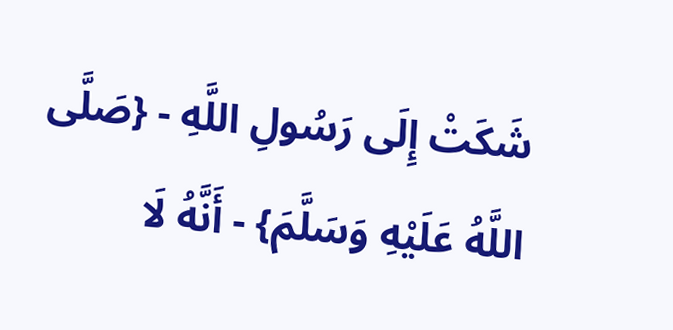شَكَتْ إِلَى رَسُولِ اللَّهِ - {صَلَّى اللَّهُ عَلَيْهِ وَسَلَّمَ} - أَنَّهُ لَا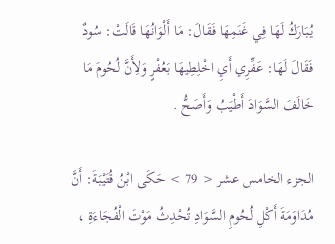يُبَارَكُ لَهَا فِي غَنَمِهَا فَقَالَ: مَا أَلْوَانُهَا قَالَتْ: سُودٌ فَقَالَ لَهَا: عَفِّرِي أَيِ اخْلِطِيهَا بَعُفْرٍ وَلِأَنَّ لُحُومَ مَا خَالَفَ السَّوَادَ أَطْيَبُ وَأَصَحُّ .

الجزء الخامس عشر < 79 > حَكَى ابْنُ قُتَيْبَةَ: أَنَّ مُدَاوَمَةَ أَكْلِ لُحُومِ السَّوَادِ تُحْدِثُ مَوْتَ الْفُجَاءَةِ ،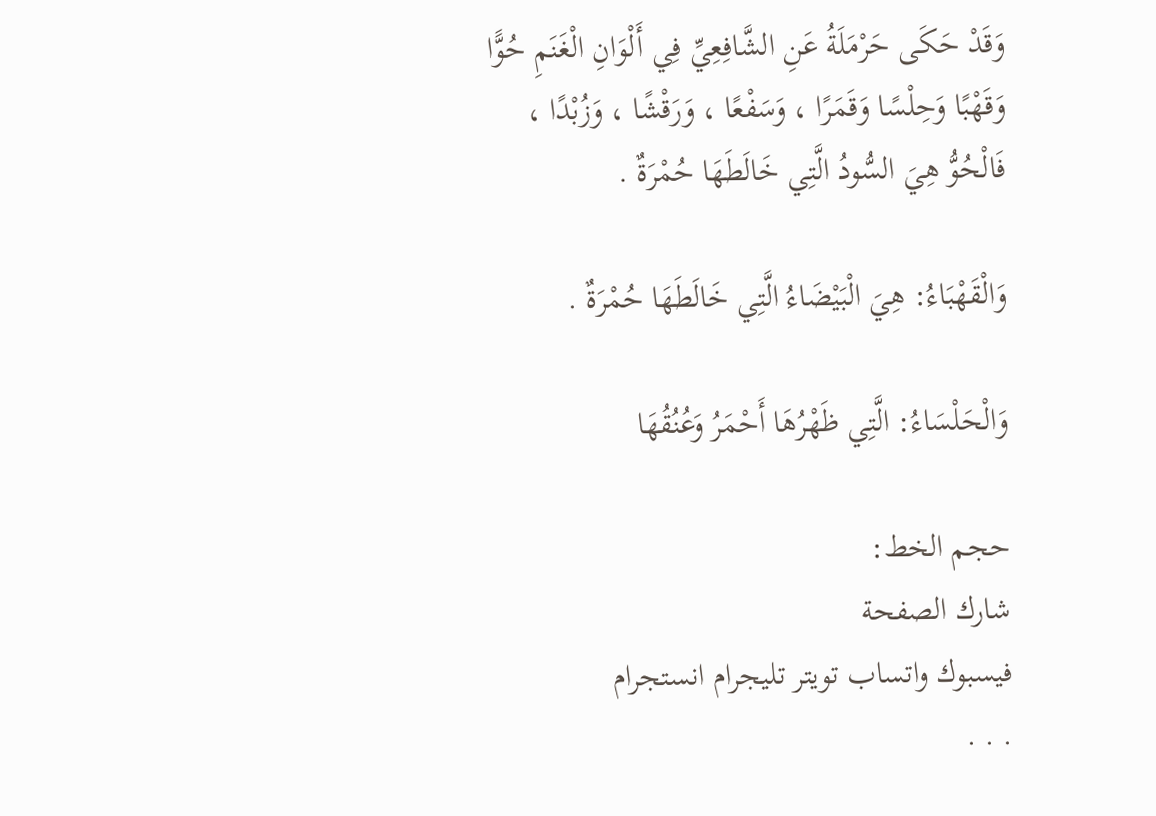وَقَدْ حَكَى حَرْمَلَةُ عَنِ الشَّافِعِيِّ فِي أَلْوَانِ الْغَنَمِ حُوًّا وَقَهْبًا وَحِلْسًا وَقَمَرًا ، وَسَفْعًا ، وَرَقْشًا ، وَزُبْدًا ، فَالْحُوُّ هِيَ السُّودُ الَّتِي خَالَطَهَا حُمْرَةٌ .

وَالْقَهْبَاءُ: هِيَ الْبَيْضَاءُ الَّتِي خَالَطَهَا حُمْرَةٌ .

وَالْحَلْسَاءُ: الَّتِي ظَهْرُهَا أَحْمَرُ وَعُنُقُهَا

حجم الخط:
شارك الصفحة
فيسبوك واتساب تويتر تليجرام انستجرام
. . .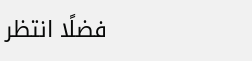فضلًا انتظر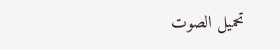تحميل الصوت